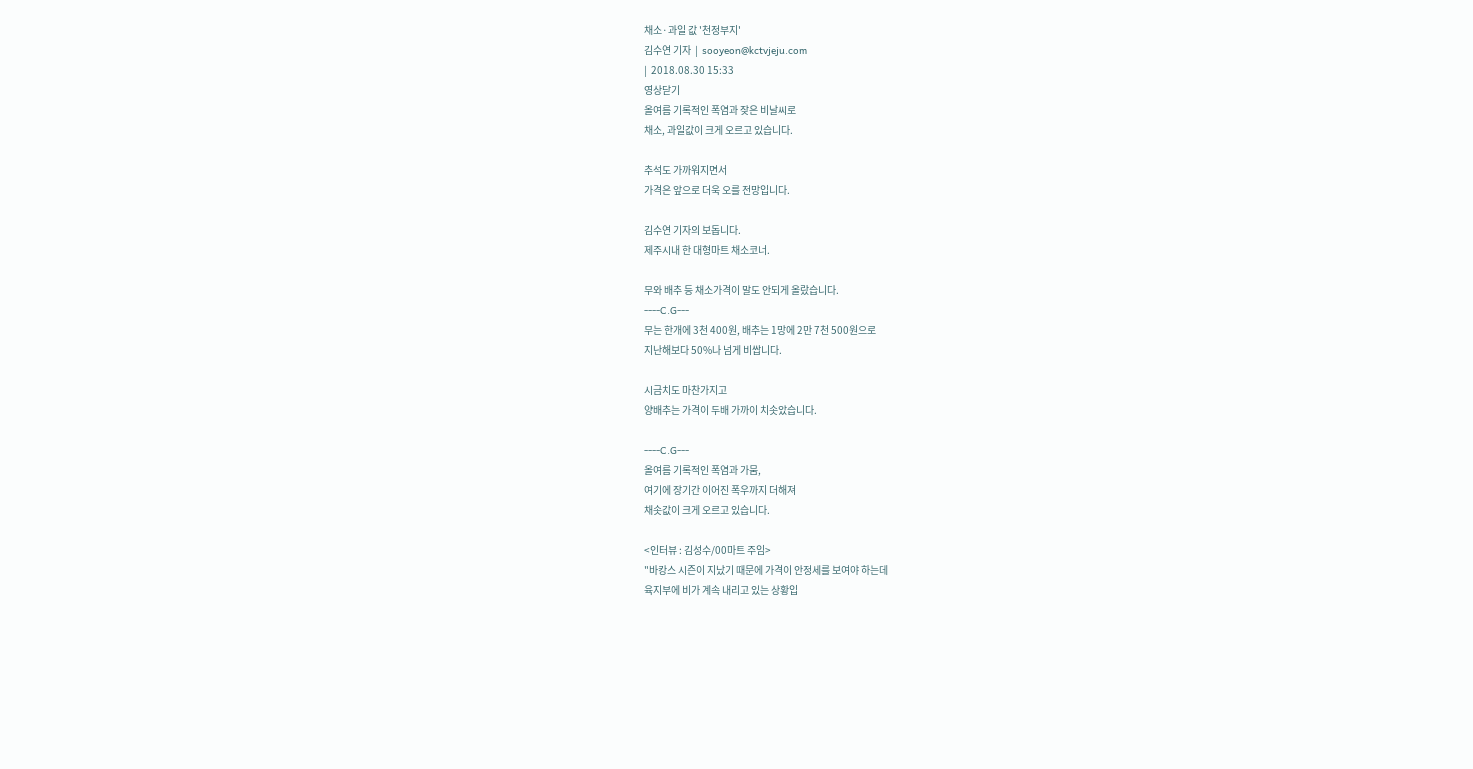채소·과일 값 '천정부지'
김수연 기자  |  sooyeon@kctvjeju.com
|  2018.08.30 15:33
영상닫기
올여름 기록적인 폭염과 잦은 비날씨로
채소, 과일값이 크게 오르고 있습니다.

추석도 가까워지면서
가격은 앞으로 더욱 오를 전망입니다.

김수연 기자의 보돕니다.
제주시내 한 대형마트 채소코너.

무와 배추 등 채소가격이 말도 안되게 올랐습니다.
----C.G---
무는 한개에 3천 400원, 배추는 1망에 2만 7천 500원으로
지난해보다 50%나 넘게 비쌉니다.

시금치도 마찬가지고
양배추는 가격이 두배 가까이 치솟았습니다.

----C.G---
올여름 기록적인 폭염과 가뭄,
여기에 장기간 이어진 폭우까지 더해져
채솟값이 크게 오르고 있습니다.

<인터뷰 : 김성수/00마트 주임>
"바캉스 시즌이 지났기 때문에 가격이 안정세를 보여야 하는데
육지부에 비가 계속 내리고 있는 상황입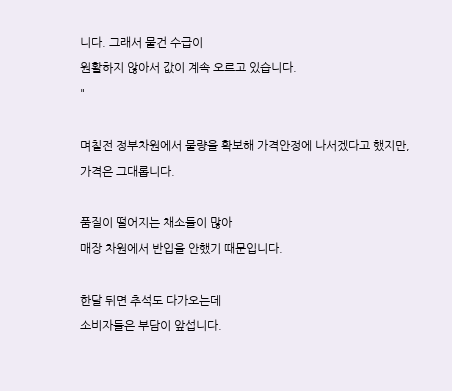니다. 그래서 물건 수급이
원활하지 않아서 값이 계속 오르고 있습니다.
"

며칠전 정부차원에서 물량을 확보해 가격안정에 나서겠다고 했지만,
가격은 그대롭니다.

품질이 떨어지는 채소들이 많아
매장 차원에서 반입을 안했기 때문입니다.

한달 뒤면 추석도 다가오는데
소비자들은 부담이 앞섭니다.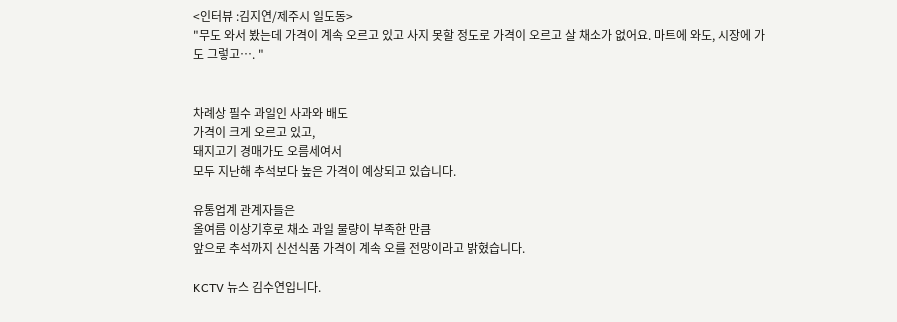<인터뷰 :김지연/제주시 일도동>
"무도 와서 봤는데 가격이 계속 오르고 있고 사지 못할 정도로 가격이 오르고 살 채소가 없어요. 마트에 와도, 시장에 가도 그렇고…. "


차례상 필수 과일인 사과와 배도
가격이 크게 오르고 있고,
돼지고기 경매가도 오름세여서
모두 지난해 추석보다 높은 가격이 예상되고 있습니다.

유통업계 관계자들은
올여름 이상기후로 채소 과일 물량이 부족한 만큼
앞으로 추석까지 신선식품 가격이 계속 오를 전망이라고 밝혔습니다.

KCTV 뉴스 김수연입니다.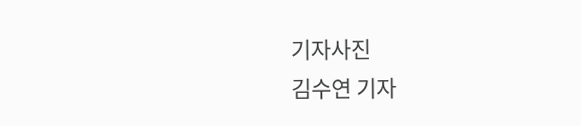기자사진
김수연 기자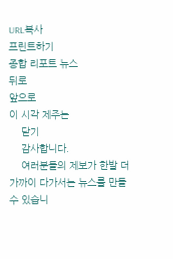URL복사
프린트하기
종합 리포트 뉴스
뒤로
앞으로
이 시각 제주는
    닫기
    감사합니다.
    여러분들의 제보가 한발 더 가까이 다가서는 뉴스를 만들 수 있습니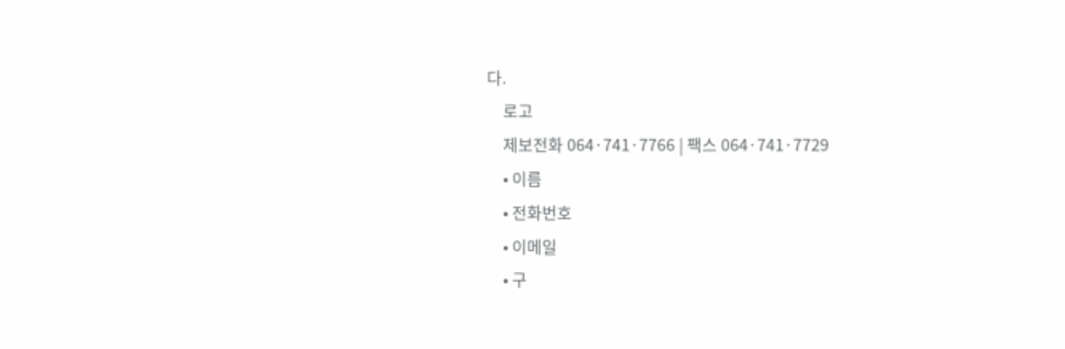다.
    로고
    제보전화 064·741·7766 | 팩스 064·741·7729
    • 이름
    • 전화번호
    • 이메일
    • 구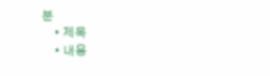분
    • 제목
    • 내용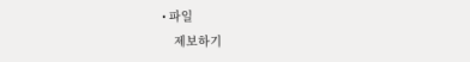• 파일
    제보하기